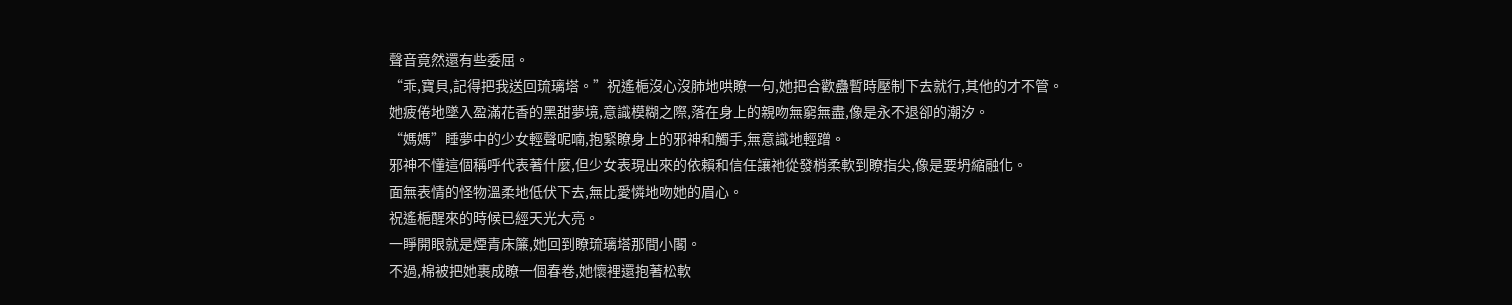聲音竟然還有些委屈。
“乖,寶貝,記得把我送回琉璃塔。”祝遙梔沒心沒肺地哄瞭一句,她把合歡蠱暫時壓制下去就行,其他的才不管。
她疲倦地墜入盈滿花香的黑甜夢境,意識模糊之際,落在身上的親吻無窮無盡,像是永不退卻的潮汐。
“媽媽”睡夢中的少女輕聲呢喃,抱緊瞭身上的邪神和觸手,無意識地輕蹭。
邪神不懂這個稱呼代表著什麼,但少女表現出來的依賴和信任讓祂從發梢柔軟到瞭指尖,像是要坍縮融化。
面無表情的怪物溫柔地低伏下去,無比愛憐地吻她的眉心。
祝遙梔醒來的時候已經天光大亮。
一睜開眼就是煙青床簾,她回到瞭琉璃塔那間小閣。
不過,棉被把她裹成瞭一個春卷,她懷裡還抱著松軟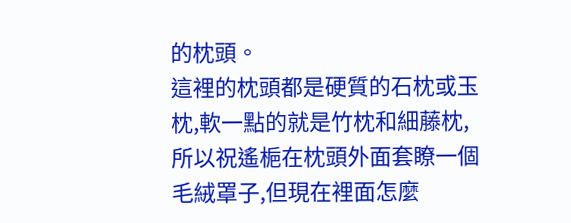的枕頭。
這裡的枕頭都是硬質的石枕或玉枕,軟一點的就是竹枕和細藤枕,所以祝遙梔在枕頭外面套瞭一個毛絨罩子,但現在裡面怎麼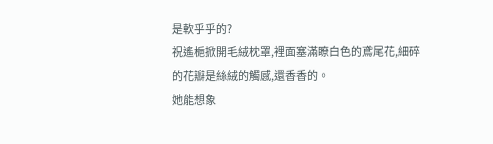是軟乎乎的?
祝遙梔掀開毛絨枕罩,裡面塞滿瞭白色的鳶尾花,細碎的花瓣是絲絨的觸感,還香香的。
她能想象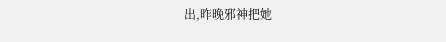出,昨晚邪神把她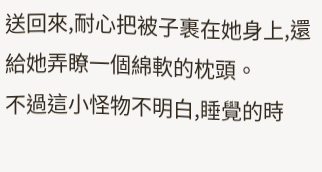送回來,耐心把被子裹在她身上,還給她弄瞭一個綿軟的枕頭。
不過這小怪物不明白,睡覺的時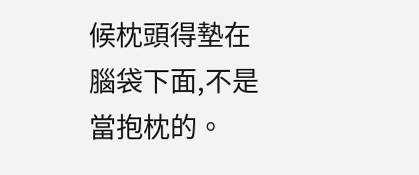候枕頭得墊在腦袋下面,不是當抱枕的。